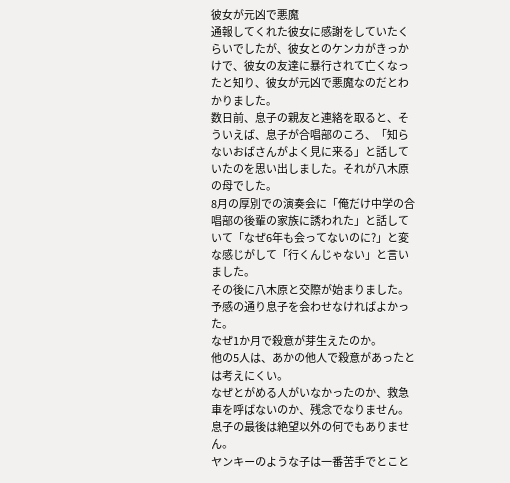彼女が元凶で悪魔
通報してくれた彼女に感謝をしていたくらいでしたが、彼女とのケンカがきっかけで、彼女の友達に暴行されて亡くなったと知り、彼女が元凶で悪魔なのだとわかりました。
数日前、息子の親友と連絡を取ると、そういえば、息子が合唱部のころ、「知らないおばさんがよく見に来る」と話していたのを思い出しました。それが八木原の母でした。
8月の厚別での演奏会に「俺だけ中学の合唱部の後輩の家族に誘われた」と話していて「なぜ6年も会ってないのに?」と変な感じがして「行くんじゃない」と言いました。
その後に八木原と交際が始まりました。
予感の通り息子を会わせなければよかった。
なぜ1か月で殺意が芽生えたのか。
他の5人は、あかの他人で殺意があったとは考えにくい。
なぜとがめる人がいなかったのか、救急車を呼ばないのか、残念でなりません。
息子の最後は絶望以外の何でもありません。
ヤンキーのような子は一番苦手でとこと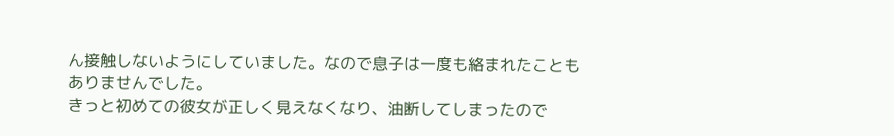ん接触しないようにしていました。なので息子は一度も絡まれたこともありませんでした。
きっと初めての彼女が正しく見えなくなり、油断してしまったので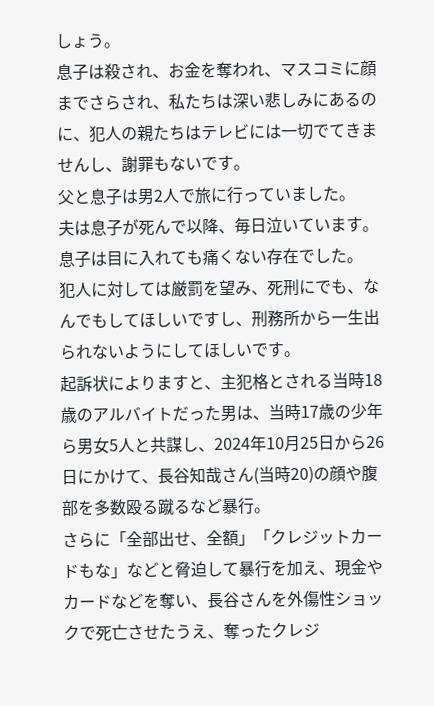しょう。
息子は殺され、お金を奪われ、マスコミに顔までさらされ、私たちは深い悲しみにあるのに、犯人の親たちはテレビには一切でてきませんし、謝罪もないです。
父と息子は男2人で旅に行っていました。
夫は息子が死んで以降、毎日泣いています。
息子は目に入れても痛くない存在でした。
犯人に対しては厳罰を望み、死刑にでも、なんでもしてほしいですし、刑務所から一生出られないようにしてほしいです。
起訴状によりますと、主犯格とされる当時18歳のアルバイトだった男は、当時17歳の少年ら男女5人と共謀し、2024年10月25日から26日にかけて、長谷知哉さん(当時20)の顔や腹部を多数殴る蹴るなど暴行。
さらに「全部出せ、全額」「クレジットカードもな」などと脅迫して暴行を加え、現金やカードなどを奪い、長谷さんを外傷性ショックで死亡させたうえ、奪ったクレジ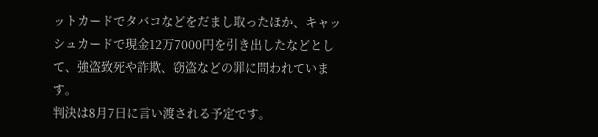ットカードでタバコなどをだまし取ったほか、キャッシュカードで現金12万7000円を引き出したなどとして、強盗致死や詐欺、窃盗などの罪に問われています。
判決は8月7日に言い渡される予定です。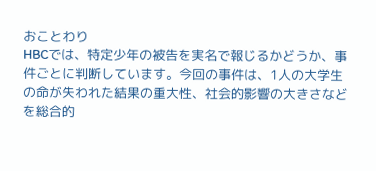おことわり
HBCでは、特定少年の被告を実名で報じるかどうか、事件ごとに判断しています。今回の事件は、1人の大学生の命が失われた結果の重大性、社会的影響の大きさなどを総合的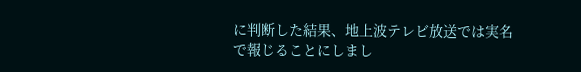に判断した結果、地上波テレビ放送では実名で報じることにしまし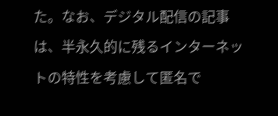た。なお、デジタル配信の記事は、半永久的に残るインターネットの特性を考慮して匿名で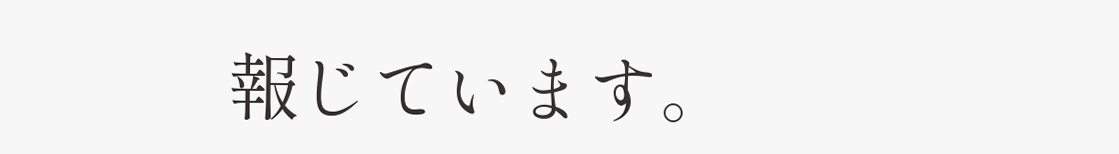報じています。